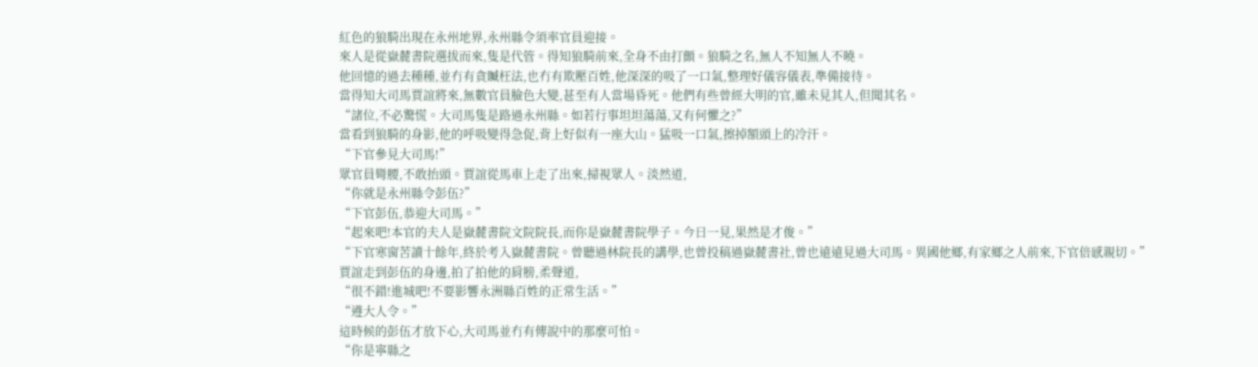紅色的狼騎出現在永州地界,永州縣令須率官員迎接。
來人是從嶽麓書院選拔而來,隻是代管。得知狼騎前來,全身不由打顫。狼騎之名,無人不知無人不曉。
他回憶的過去種種,並冇有貪贓枉法,也冇有欺壓百姓,他深深的吸了一口氣,整理好儀容儀表,準備接待。
當得知大司馬賈誼將來,無數官員臉色大變,甚至有人當場昏死。他們有些曾經大明的官,雖未見其人,但聞其名。
“諸位,不必驚慌。大司馬隻是路過永州縣。如若行事坦坦蕩蕩,又有何懼之?”
當看到狼騎的身影,他的呼吸變得急促,背上好似有一座大山。猛吸一口氣,擦掉額頭上的冷汗。
“下官參見大司馬!”
眾官員彎腰,不敢抬頭。賈誼從馬車上走了出來,掃視眾人。淡然道,
“你就是永州縣令彭伍?”
“下官彭伍,恭迎大司馬。”
“起來吧!本官的夫人是嶽麓書院文院院長,而你是嶽麓書院學子。今日一見,果然是才俊。”
“下官寒窗苦讀十餘年,終於考入嶽麓書院。曾聽過林院長的講學,也曾投稿過嶽麓書社,曾也遠遠見過大司馬。異國他鄉,有家鄉之人前來,下官倍感親切。”
賈誼走到彭伍的身邊,拍了拍他的肩膀,柔聲道,
“很不錯!進城吧!不要影響永洲縣百姓的正常生活。”
“遵大人令。”
這時候的彭伍才放下心,大司馬並冇有傳說中的那麼可怕。
“你是寧縣之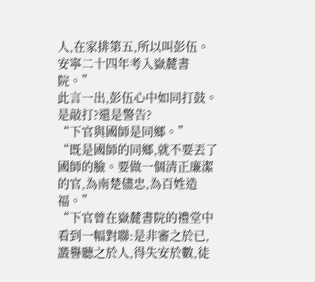人,在家排第五,所以叫彭伍。安寧二十四年考入嶽麓書院。”
此言一出,彭伍心中如同打鼓。是敲打?還是警告?
“下官與國師是同鄉。”
“既是國師的同鄉,就不要丟了國師的臉。要做一個清正廉潔的官,為南楚儘忠,為百姓造福。”
“下官曾在嶽麓書院的禮堂中看到一幅對聯:是非審之於已,譭譽聽之於人,得失安於數,徒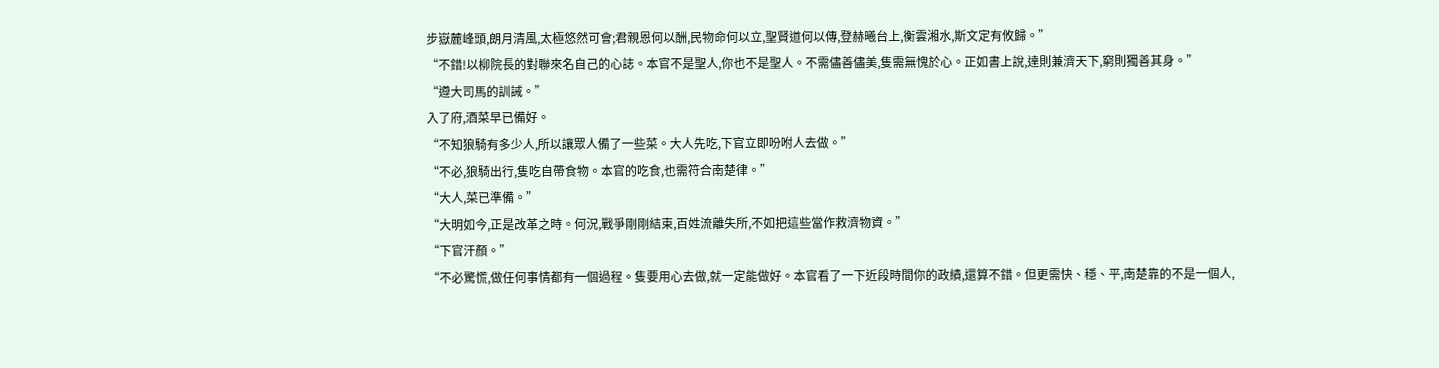步嶽麓峰頭,朗月清風,太極悠然可會;君親恩何以酬,民物命何以立,聖賢道何以傳,登赫曦台上,衡雲湘水,斯文定有攸歸。”
“不錯!以柳院長的對聯來名自己的心誌。本官不是聖人,你也不是聖人。不需儘善儘美,隻需無愧於心。正如書上說,達則兼濟天下,窮則獨善其身。”
“遵大司馬的訓誡。”
入了府,酒菜早已備好。
“不知狼騎有多少人,所以讓眾人備了一些菜。大人先吃,下官立即吩咐人去做。”
“不必,狼騎出行,隻吃自帶食物。本官的吃食,也需符合南楚律。”
“大人,菜已準備。”
“大明如今,正是改革之時。何況,戰爭剛剛結束,百姓流離失所,不如把這些當作救濟物資。”
“下官汗顏。”
“不必驚慌,做任何事情都有一個過程。隻要用心去做,就一定能做好。本官看了一下近段時間你的政績,還算不錯。但更需快、穩、平,南楚靠的不是一個人,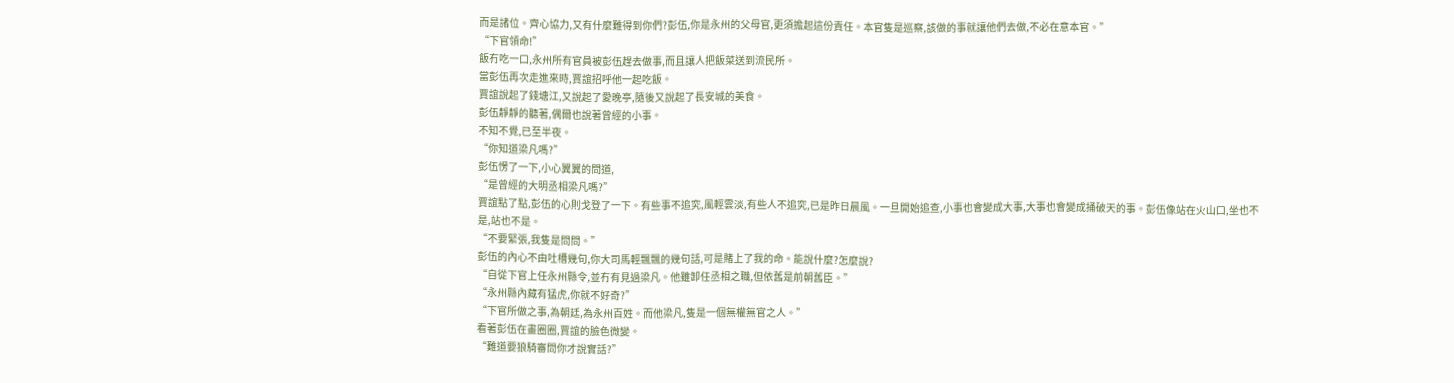而是諸位。齊心協力,又有什麼難得到你們?彭伍,你是永州的父母官,更須擔起這份責任。本官隻是巡察,該做的事就讓他們去做,不必在意本官。”
“下官領命!”
飯冇吃一口,永州所有官員被彭伍趕去做事,而且讓人把飯菜送到流民所。
當彭伍再次走進來時,賈誼招呼他一起吃飯。
賈誼說起了錢塘江,又說起了愛晚亭,隨後又說起了長安城的美食。
彭伍靜靜的聽著,偶爾也說著曾經的小事。
不知不覺,已至半夜。
“你知道梁凡嗎?”
彭伍愣了一下,小心翼翼的問道,
“是曾經的大明丞相梁凡嗎?”
賈誼點了點,彭伍的心則戈登了一下。有些事不追究,風輕雲淡,有些人不追究,已是昨日晨風。一旦開始追查,小事也會變成大事,大事也會變成捅破天的事。彭伍像站在火山口,坐也不是,站也不是。
“不要緊張,我隻是問問。”
彭伍的內心不由吐槽幾句,你大司馬輕飄飄的幾句話,可是賭上了我的命。能說什麼?怎麼說?
“自從下官上任永州縣令,並冇有見過梁凡。他雖卸任丞相之職,但依舊是前朝舊臣。”
“永州縣內藏有猛虎,你就不好奇?”
“下官所做之事,為朝廷,為永州百姓。而他梁凡,隻是一個無權無官之人。”
看著彭伍在畫圈圈,賈誼的臉色微變。
“難道要狼騎審問你才說實話?”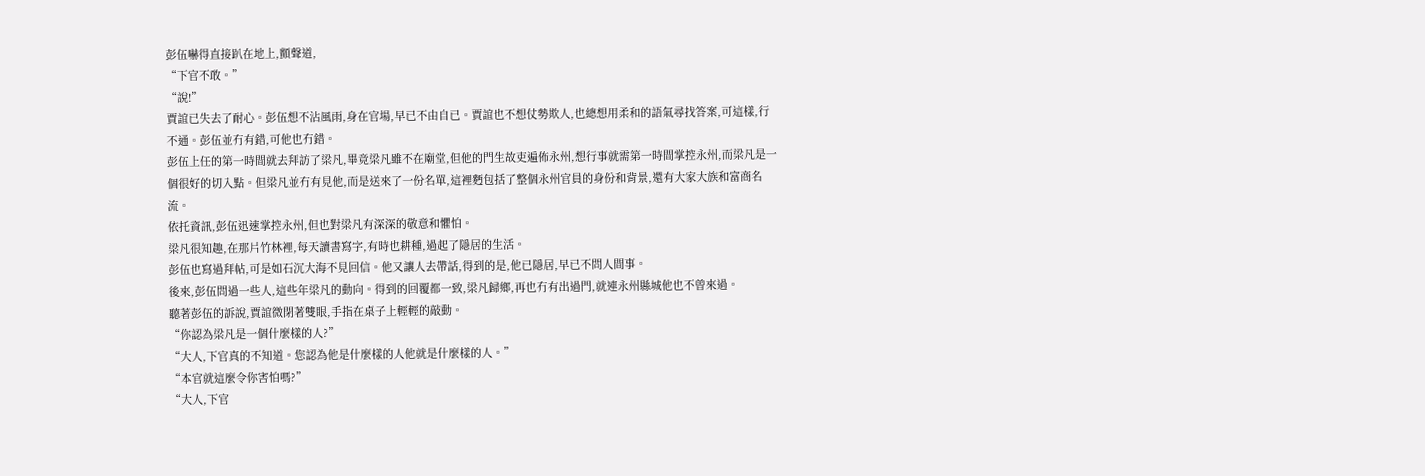彭伍嚇得直接趴在地上,顫聲道,
“下官不敢。”
“說!”
賈誼已失去了耐心。彭伍想不沾風雨,身在官場,早已不由自已。賈誼也不想仗勢欺人,也總想用柔和的語氣尋找答案,可這樣,行不通。彭伍並冇有錯,可他也冇錯。
彭伍上任的第一時間就去拜訪了梁凡,畢竟梁凡雖不在廟堂,但他的門生故吏遍佈永州,想行事就需第一時間掌控永州,而梁凡是一個很好的切入點。但梁凡並冇有見他,而是送來了一份名單,這裡麪包括了整個永州官員的身份和背景,還有大家大族和富商名流。
依托資訊,彭伍迅速掌控永州,但也對梁凡有深深的敬意和懼怕。
梁凡很知趣,在那片竹林裡,每天讀書寫字,有時也耕種,過起了隱居的生活。
彭伍也寫過拜帖,可是如石沉大海不見回信。他又讓人去帶話,得到的是,他已隱居,早已不問人間事。
後來,彭伍問過一些人,這些年梁凡的動向。得到的回覆都一致,梁凡歸鄉,再也冇有出過門,就連永州縣城他也不曾來過。
聽著彭伍的訴說,賈誼微閉著雙眼,手指在桌子上輕輕的敲動。
“你認為梁凡是一個什麼樣的人?”
“大人,下官真的不知道。您認為他是什麼樣的人他就是什麼樣的人。”
“本官就這麼令你害怕嗎?”
“大人,下官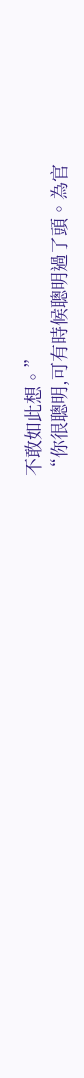不敢如此想。”
“你很聰明,可有時候聰明過了頭。為官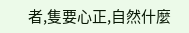者,隻要心正,自然什麼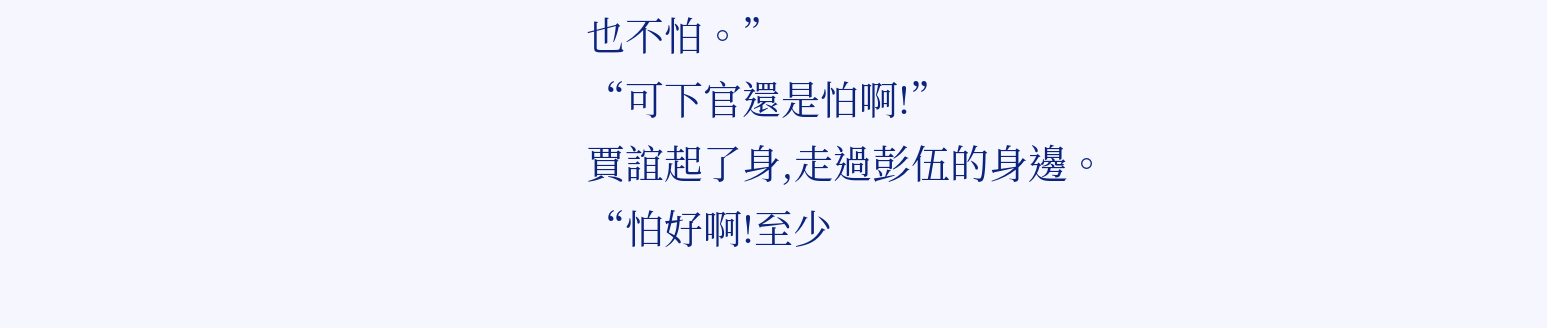也不怕。”
“可下官還是怕啊!”
賈誼起了身,走過彭伍的身邊。
“怕好啊!至少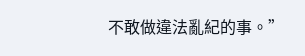不敢做違法亂紀的事。”